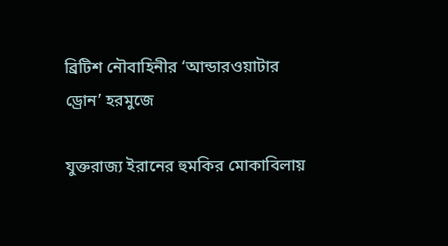ব্রিটিশ নৌবাহিনীর ‘আন্ডারওয়াটার ড্রোন’ হরমুজে

যুক্তরাজ্য ইরানের হুমকির মোকাবিলায়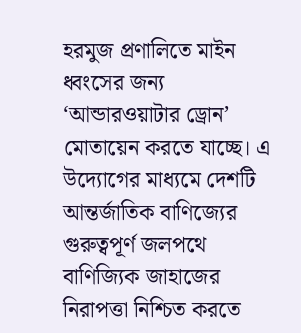হরমুজ প্রণালিতে মাইন ধ্বংসের জন্য ‘আন্ডারওয়াটার ড্রোন’ মোতায়েন করতে যাচ্ছে। এ উদ্যোগের মাধ্যমে দেশটি আন্তর্জাতিক বাণিজ্যের গুরুত্বপূর্ণ জলপথে বাণিজ্যিক জাহাজের নিরাপত্তা নিশ্চিত করতে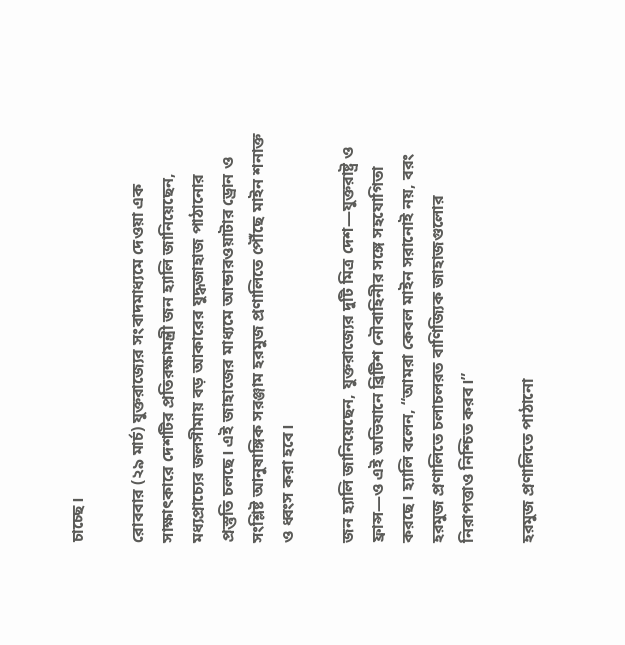চাচ্ছে।

রোববার (২৯ মার্চ) যুক্তরাজ্যের সংবাদমাধ্যমে দেওয়া এক সাক্ষাৎকারে দেশটির প্রতিরক্ষামন্ত্রী জন হ্যালি জানিয়েছেন, মধ্যপ্রাচ্যের জলসীমায় বড় আকারের যুদ্ধজাহাজ পাঠানোর প্রস্তুতি চলছে। এই জাহাজের মাধ্যমে আন্ডারওয়াটার ড্রোন ও সংশ্লিষ্ট আনুষাঙ্গিক সরঞ্জাম হরমুজ প্রণালিতে পৌঁছে মাইন শনাক্ত ও ধ্বংস করা হবে।

জন হ্যালি জানিয়েছেন, যুক্তরাজ্যের দুটি মিত্র দেশ—যুক্তরাষ্ট্র ও ফ্রান্স—ও এই অভিযানে ব্রিটিশ নৌবাহিনীর সঙ্গে সহযোগিতা করছে। হ্যালি বলেন, “আমরা কেবল মাইন সরানোই নয়, বরং হরমুজ প্রণালিতে চলাচলরত বাণিজ্যিক জাহাজগুলোর নিরাপত্তাও নিশ্চিত করব।”

হরমুজ প্রণালিতে পাঠানো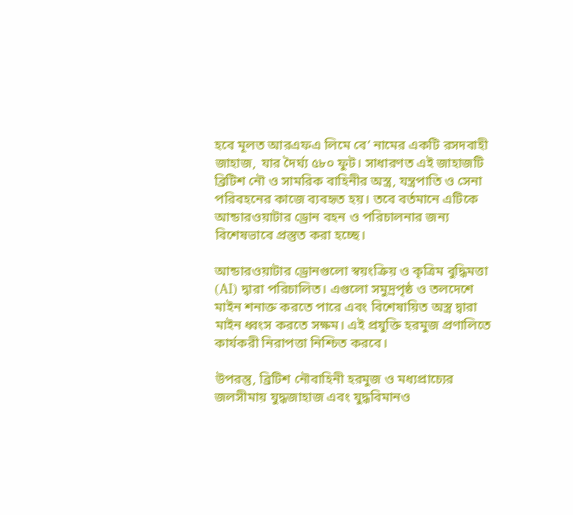হবে মূলত আরএফএ লিমে বে’ নামের একটি রসদবাহী জাহাজ, যার দৈর্ঘ্য ৫৮০ ফুট। সাধারণত এই জাহাজটি ব্রিটিশ নৌ ও সামরিক বাহিনীর অস্ত্র, যন্ত্রপাতি ও সেনা পরিবহনের কাজে ব্যবহৃত হয়। তবে বর্তমানে এটিকে আন্ডারওয়াটার ড্রোন বহন ও পরিচালনার জন্য বিশেষভাবে প্রস্তুত করা হচ্ছে।

আন্ডারওয়াটার ড্রোনগুলো স্বয়ংক্রিয় ও কৃত্রিম বুদ্ধিমত্তা (AI) দ্বারা পরিচালিত। এগুলো সমুদ্রপৃষ্ঠ ও তলদেশে মাইন শনাক্ত করতে পারে এবং বিশেষায়িত অস্ত্র দ্বারা মাইন ধ্বংস করতে সক্ষম। এই প্রযুক্তি হরমুজ প্রণালিতে কার্যকরী নিরাপত্তা নিশ্চিত করবে।

উপরন্তু, ব্রিটিশ নৌবাহিনী হরমুজ ও মধ্যপ্রাচ্যের জলসীমায় যুদ্ধজাহাজ এবং যুদ্ধবিমানও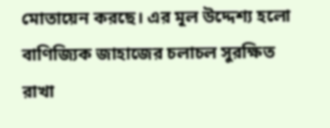মোতায়েন করছে। এর মূল উদ্দেশ্য হলো বাণিজ্যিক জাহাজের চলাচল সুরক্ষিত রাখা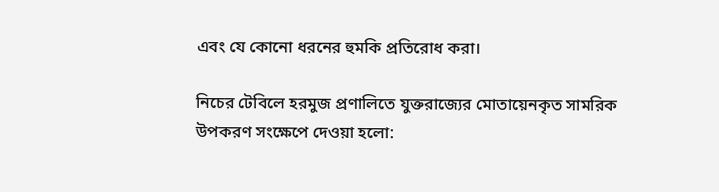এবং যে কোনো ধরনের হুমকি প্রতিরোধ করা।

নিচের টেবিলে হরমুজ প্রণালিতে যুক্তরাজ্যের মোতায়েনকৃত সামরিক উপকরণ সংক্ষেপে দেওয়া হলো: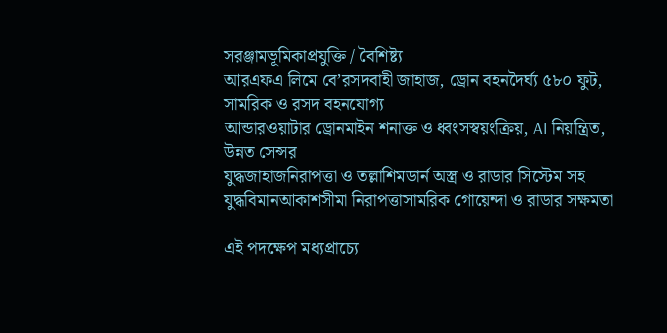সরঞ্জামভূমিকাপ্রযুক্তি / বৈশিষ্ট্য
আরএফএ লিমে বে’রসদবাহী জাহাজ, ড্রোন বহনদৈর্ঘ্য ৫৮০ ফুট, সামরিক ও রসদ বহনযোগ্য
আন্ডারওয়াটার ড্রোনমাইন শনাক্ত ও ধ্বংসস্বয়ংক্রিয়, AI নিয়ন্ত্রিত, উন্নত সেন্সর
যুদ্ধজাহাজনিরাপত্তা ও তল্লাশিমডার্ন অস্ত্র ও রাডার সিস্টেম সহ
যুদ্ধবিমানআকাশসীমা নিরাপত্তাসামরিক গোয়েন্দা ও রাডার সক্ষমতা

এই পদক্ষেপ মধ্যপ্রাচ্যে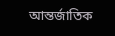আন্তর্জাতিক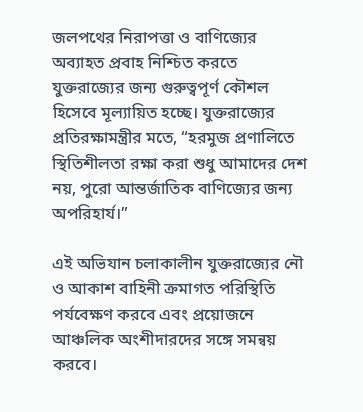জলপথের নিরাপত্তা ও বাণিজ্যের অব্যাহত প্রবাহ নিশ্চিত করতে যুক্তরাজ্যের জন্য গুরুত্বপূর্ণ কৌশল হিসেবে মূল্যায়িত হচ্ছে। যুক্তরাজ্যের প্রতিরক্ষামন্ত্রীর মতে, “হরমুজ প্রণালিতে স্থিতিশীলতা রক্ষা করা শুধু আমাদের দেশ নয়, পুরো আন্তর্জাতিক বাণিজ্যের জন্য অপরিহার্য।”

এই অভিযান চলাকালীন যুক্তরাজ্যের নৌ ও আকাশ বাহিনী ক্রমাগত পরিস্থিতি পর্যবেক্ষণ করবে এবং প্রয়োজনে আঞ্চলিক অংশীদারদের সঙ্গে সমন্বয় করবে।